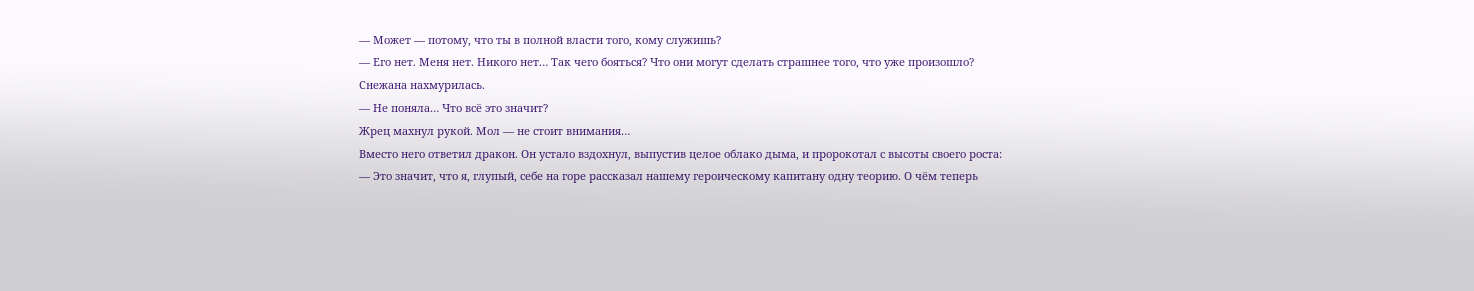— Может — потому, что ты в полной власти того, кому служишь?
— Его нет. Меня нет. Никого нет… Так чего бояться? Что они могут сделать страшнее того, что уже произошло?
Снежана нахмурилась.
— Не поняла… Что всё это значит?
Жрец махнул рукой. Мол — не стоит внимания…
Вместо него ответил дракон. Он устало вздохнул, выпустив целое облако дыма, и пророкотал с высоты своего роста:
— Это значит, что я, глупый, себе на горе рассказал нашему героическому капитану одну теорию. О чём теперь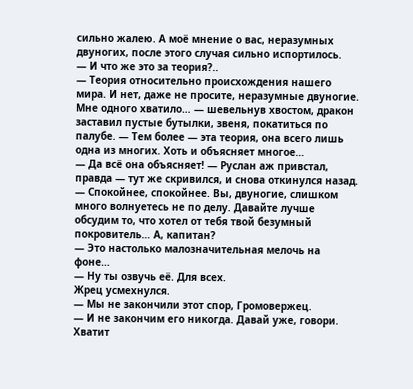сильно жалею. А моё мнение о вас, неразумных двуногих, после этого случая сильно испортилось.
— И что же это за теория?..
— Теория относительно происхождения нашего мира. И нет, даже не просите, неразумные двуногие. Мне одного хватило… — шевельнув хвостом, дракон заставил пустые бутылки, звеня, покатиться по палубе. — Тем более — эта теория, она всего лишь одна из многих. Хоть и объясняет многое…
— Да всё она объясняет! — Руслан аж привстал, правда — тут же скривился, и снова откинулся назад.
— Спокойнее, спокойнее. Вы, двуногие, слишком много волнуетесь не по делу. Давайте лучше обсудим то, что хотел от тебя твой безумный покровитель… А, капитан?
— Это настолько малозначительная мелочь на фоне…
— Ну ты озвучь её. Для всех.
Жрец усмехнулся.
— Мы не закончили этот спор, Громовержец.
— И не закончим его никогда. Давай уже, говори. Хватит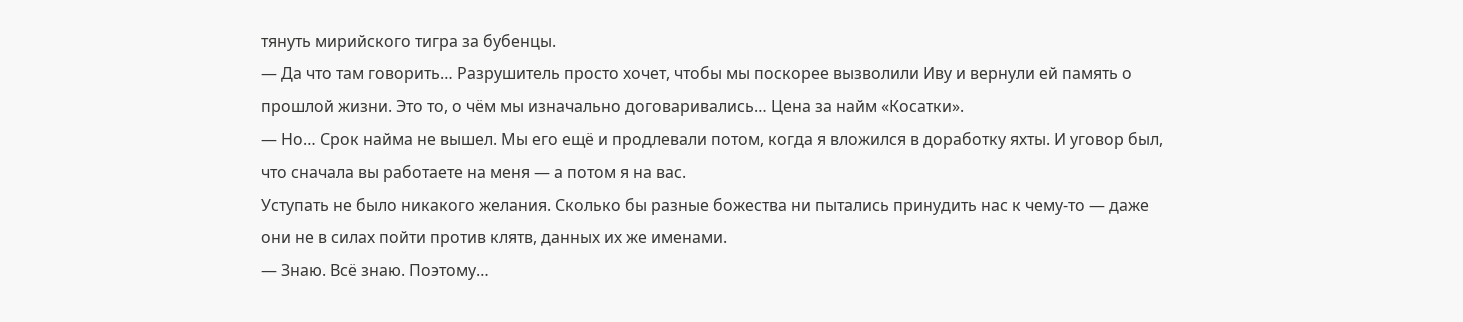тянуть мирийского тигра за бубенцы.
— Да что там говорить… Разрушитель просто хочет, чтобы мы поскорее вызволили Иву и вернули ей память о прошлой жизни. Это то, о чём мы изначально договаривались… Цена за найм «Косатки».
— Но… Срок найма не вышел. Мы его ещё и продлевали потом, когда я вложился в доработку яхты. И уговор был, что сначала вы работаете на меня — а потом я на вас.
Уступать не было никакого желания. Сколько бы разные божества ни пытались принудить нас к чему-то — даже они не в силах пойти против клятв, данных их же именами.
— Знаю. Всё знаю. Поэтому…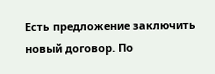Есть предложение заключить новый договор. По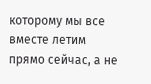которому мы все вместе летим прямо сейчас, а не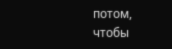потом, чтобы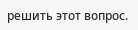решить этот вопрос.